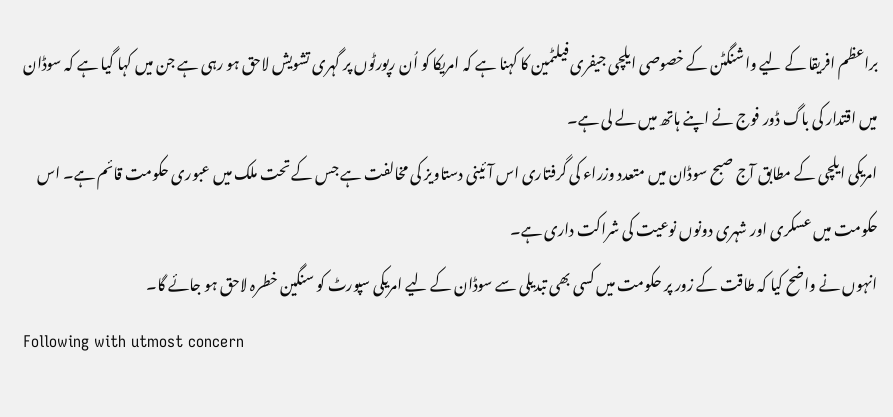براعظم افریقا کے لیے واشنگٹن کے خصوصی ایلچی جیفری فیلٹمین کا کہنا ہے کہ امریکا کو اُن رپورٹوں پر گہری تشویش لاحق ہو رہی ہے جن میں کہا گیا ہے کہ سوڈان میں اقتدار کی باگ ڈور فوج نے اپنے ہاتھ میں لے لی ہے۔
امریکی ایلچی کے مطابق آج صبح سوڈان میں متعدد وزراء کی گرفتاری اس آئینی دستاویز کی مخالفت ہے جس کے تحت ملک میں عبوری حکومت قائم ہے۔ اس حکومت میں عسکری اور شہری دونوں نوعیت کی شراکت داری ہے۔
انہوں نے واضح کیا کہ طاقت کے زور پر حکومت میں کسی بھی تبدیلی سے سوڈان کے لیے امریکی سپورٹ کو سنگین خطرہ لاحق ہو جائے گا۔
Following with utmost concern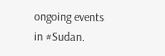ongoing events in #Sudan.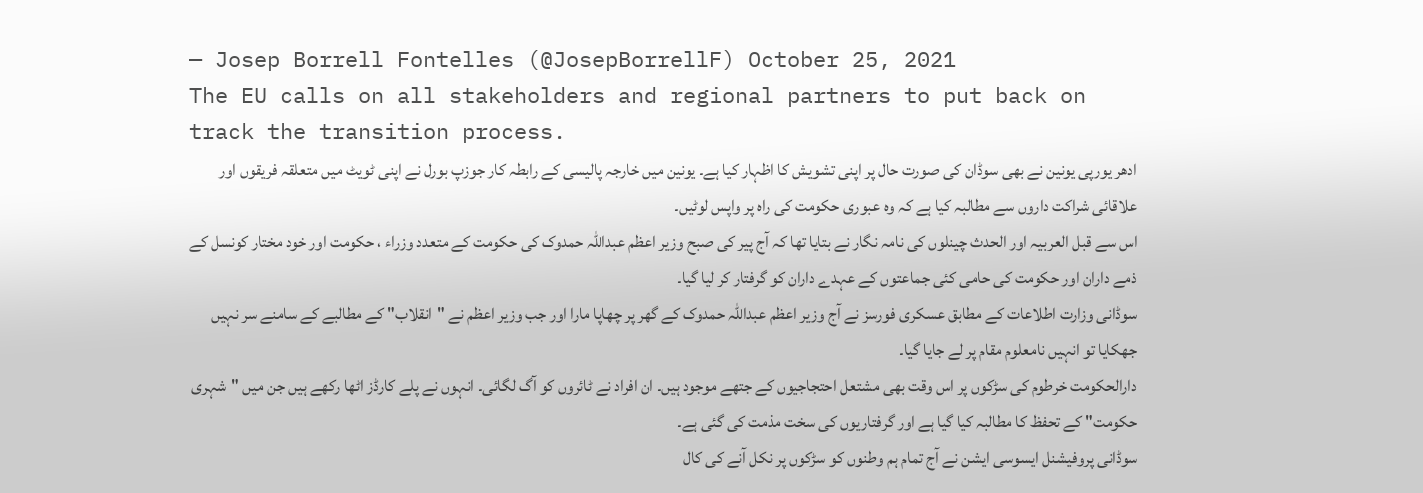— Josep Borrell Fontelles (@JosepBorrellF) October 25, 2021
The EU calls on all stakeholders and regional partners to put back on track the transition process.
ادھر یورپی یونین نے بھی سوڈان کی صورت حال پر اپنی تشویش کا اظہار کیا ہے۔ یونین میں خارجہ پالیسی کے رابطہ کار جوزپ بورل نے اپنی ٹویٹ میں متعلقہ فریقوں اور علاقائی شراکت داروں سے مطالبہ کیا ہے کہ وہ عبوری حکومت کی راہ پر واپس لوٹیں۔
اس سے قبل العربیہ اور الحدث چینلوں کی نامہ نگار نے بتایا تھا کہ آج پیر کی صبح وزیر اعظم عبداللہ حمدوک کی حکومت کے متعدد وزراء ، حکومت اور خود مختار کونسل کے ذمے داران اور حکومت کی حامی کئی جماعتوں کے عہدے داران کو گرفتار کر لیا گیا۔
سوڈانی وزارت اطلاعات کے مطابق عسکری فورسز نے آج وزیر اعظم عبداللہ حمدوک کے گھر پر چھاپا مارا اور جب وزیر اعظم نے "انقلاب" کے مطالبے کے سامنے سر نہیں جھکایا تو انہیں نامعلوم مقام پر لے جایا گیا۔
دارالحکومت خرطوم کی سڑکوں پر اس وقت بھی مشتعل احتجاجیوں کے جتھے موجود ہیں۔ ان افراد نے ٹائروں کو آگ لگائی۔ انہوں نے پلے کارڈز اٹھا رکھے ہیں جن میں "شہری حکومت" کے تحفظ کا مطالبہ کیا گیا ہے اور گرفتاریوں کی سخت مذمت کی گئی ہے۔
سوڈانی پروفیشنل ایسوسی ایشن نے آج تمام ہم وطنوں کو سڑکوں پر نکل آنے کی کال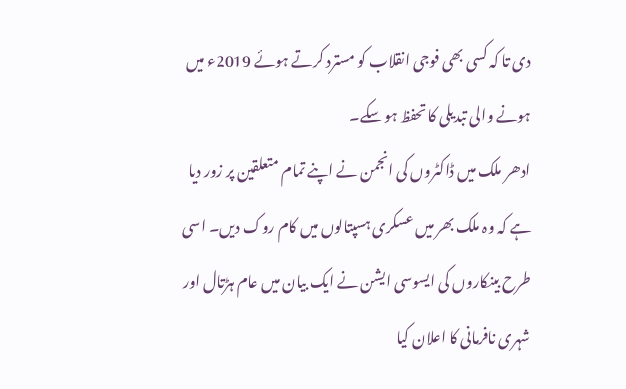دی تا کہ کسی بھی فوجی انقلاب کو مسترد کرتے ہوئے 2019ء میں ہونے والی تبدیلی کا تحفظ ہو سکے۔
ادھر ملک میں ڈاکٹروں کی انجمن نے اپنے تمام متعلقین پر زور دیا ہے کہ وہ ملک بھر میں عسکری ہسپتالوں میں کام روک دیں۔ اسی طرح بینکاروں کی ایسوسی ایشن نے ایک بیان میں عام ہڑتال اور شہری نافرمانی کا اعلان کیا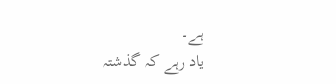ہے۔
یاد رہے کہ گذشتہ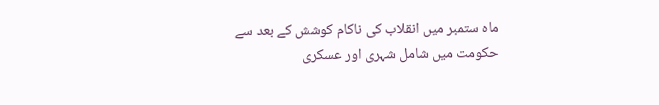ماہ ستمبر میں انقلاب کی ناکام کوشش کے بعد سے حکومت میں شامل شہری اور عسکری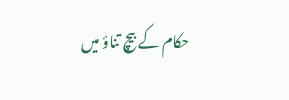حکام کے بیچ تناؤ میں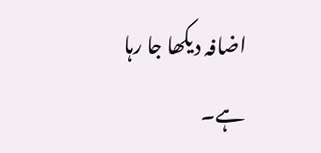اضافہ دیکھا جا رہا ہے۔